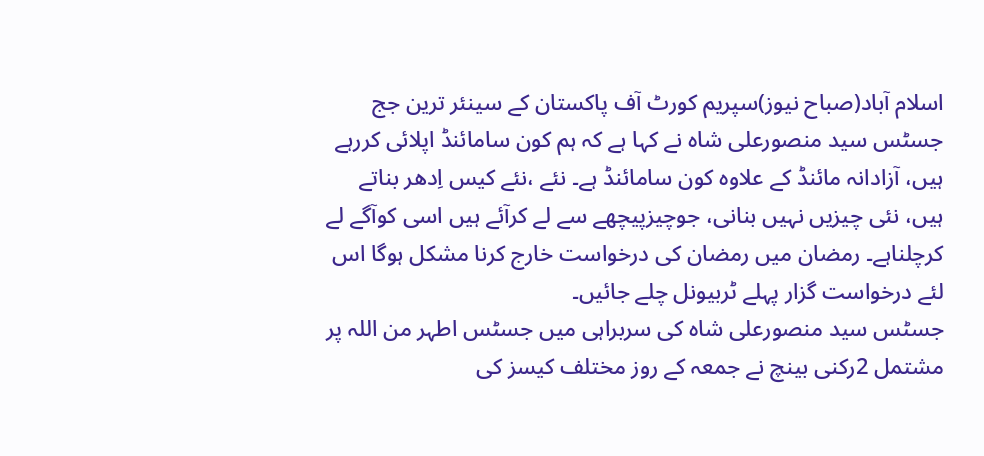اسلام آباد(صباح نیوز)سپریم کورٹ آف پاکستان کے سینئر ترین جج جسٹس سید منصورعلی شاہ نے کہا ہے کہ ہم کون سامائنڈ اپلائی کررہے ہیں، آزادانہ مائنڈ کے علاوہ کون سامائنڈ ہے۔ نئے ،نئے کیس اِدھر بناتے ہیں، نئی چیزیں نہیں بنانی، جوچیزپیچھے سے لے کرآئے ہیں اسی کوآگے لے کرچلناہے۔ رمضان میں رمضان کی درخواست خارج کرنا مشکل ہوگا اس لئے درخواست گزار پہلے ٹربیونل چلے جائیں۔
جسٹس سید منصورعلی شاہ کی سربراہی میں جسٹس اطہر من اللہ پر مشتمل 2رکنی بینچ نے جمعہ کے روز مختلف کیسز کی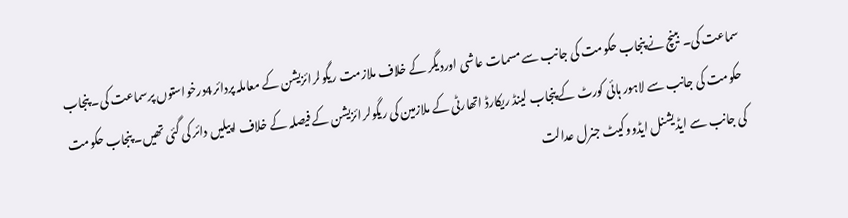سماعت کی۔ بینچ نے پنجاب حکومت کی جانب سے مسمات عاشی اوردیگر کے خلاف ملازمت ریگولرائزیشن کے معاملہ پردائر4درخواستوں پرسماعت کی۔ پنجاب حکومت کی جانب سے لاہور ہائی کورٹ کے پنجاب لینڈ ریکارڈ اتھارٹی کے ملازمین کی ریگولرائزیشن کے فیصلہ کے خلاف اپیلیں دائر کی گئی تھیں۔ پنجاب حکومت کی جانب سے ایڈیشنل ایڈووکیٹ جنرل عدالت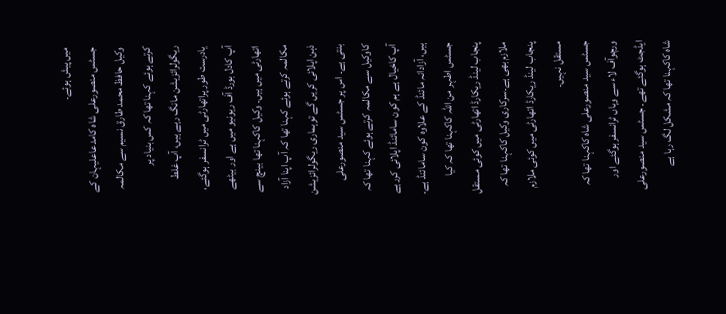میں پیش ہوئے۔
جسٹس منصورعلی شاہ کامدعاعلیہان کے وکیل حافظ محمد طارق نسیم سے مکالمہ کرتے ہوئے کہنا تھا کہ کس بنیاد پر ریگولرائزیشن مانگ رہے ہیں، آپ غلط یادرست طور پراتھارٹی میں ٹرانسفر ہوگئے، آپ کادل بورڈ آف ریونیو میں ہے اور بیٹھے اتھارٹی میں ہیں۔ وکیل کاکہنا تھا بینچ سے مکالمہ کرتے ہوئے کہنا تھا کہ آپ اپنا آزاد ذہن اپلائی کریں گے توہماری ریگولرائزیشن بنتی ہے۔ اس پر جسٹس سید منصورعلی کاوکیل سے مکالمہ کرتے ہوئے کہنا تھا کہ آپ کاخیال ہے ہم کون سامائنڈ اپلائی کررہے ہیں، آزادانہ مائنڈ کے علاوہ کون سامائنڈ ہے۔ جسٹس اطہر من اللہ کاکہنا تھا کہ کیا پنجاب لینڈ ریکارڈ اتھارٹی میں کوئی مستقل ملازم بھی ہے۔سرکاری وکیل کاکہنا تھا کہ پنجاب لینڈ ریکارڈ اتھارٹی میں کوئی ملازم مستقل نہیں۔
جسٹس سید منصورعلی شاہ کاکہنا تھا کہ ورچوآف لاء سے وہاں ٹرانسفر ہوگئے اور ایڈجٹ ہوگئے تھے۔ جسٹس سید منصورعلی شاہ کاکہنا تھا کہ مشکل لگ رہا ہے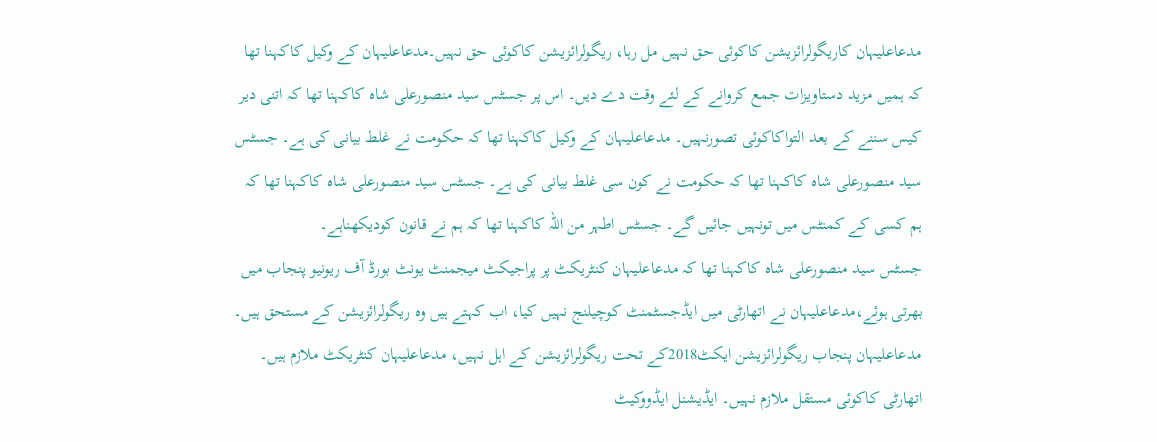مدعاعلیہان کاریگولرائزیشن کاکوئی حق نہیں مل رہا، ریگولرائزیشن کاکوئی حق نہیں۔مدعاعلیہان کے وکیل کاکہنا تھا کہ ہمیں مزید دستاویزات جمع کروانے کے لئے وقت دے دیں۔ اس پر جسٹس سید منصورعلی شاہ کاکہنا تھا کہ اتنی دیر کیس سننے کے بعد التواکاکوئی تصورنہیں۔ مدعاعلیہان کے وکیل کاکہنا تھا کہ حکومت نے غلط بیانی کی ہے۔ جسٹس سید منصورعلی شاہ کاکہنا تھا کہ حکومت نے کون سی غلط بیانی کی ہے۔ جسٹس سید منصورعلی شاہ کاکہنا تھا کہ ہم کسی کے کمنٹس میں تونہیں جائیں گے۔ جسٹس اطہر من اللہ کاکہنا تھا کہ ہم نے قانون کودیکھناہے۔
جسٹس سید منصورعلی شاہ کاکہنا تھا کہ مدعاعلیہان کنٹریکٹ پر پراجیکٹ میجمنٹ یونٹ بورڈ آف ریونیو پنجاب میں بھرتی ہوئے،مدعاعلیہان نے اتھارٹی میں ایڈجسٹمنٹ کوچیلنج نہیں کیا، اب کہتے ہیں وہ ریگولرائزیشن کے مستحق ہیں۔ مدعاعلیہان پنجاب ریگولرائزیشن ایکٹ2018کے تحت ریگولرائزیشن کے اہل نہیں، مدعاعلیہان کنٹریکٹ ملازم ہیں۔ اتھارٹی کاکوئی مستقل ملازم نہیں۔ ایڈیشنل ایڈووکیٹ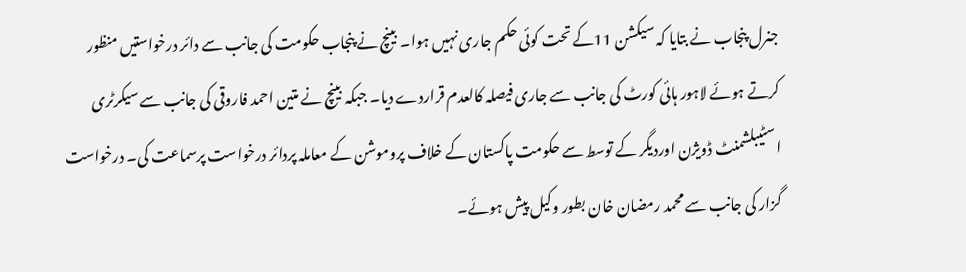جنرل پنجاب نے بتایا کہ سیکشن 11کے تحت کوئی حکم جاری نہیں ہوا۔ بینچ نے پنجاب حکومت کی جانب سے دائر درخواستیں منظور کرتے ہوئے لاہور ہائی کورٹ کی جانب سے جاری فیصلہ کالعدم قراردے دیا۔ جبکہ بینچ نے متین احمد فاروقی کی جانب سے سیکرٹری اسٹیبلشمنٹ ڈویژن اوردیگر کے توسط سے حکومت پاکستان کے خلاف پروموشن کے معاملہ پردائر درخواست پرسماعت کی۔ درخواست گزار کی جانب سے محمد رمضان خان بطور وکیل پیش ہوئے۔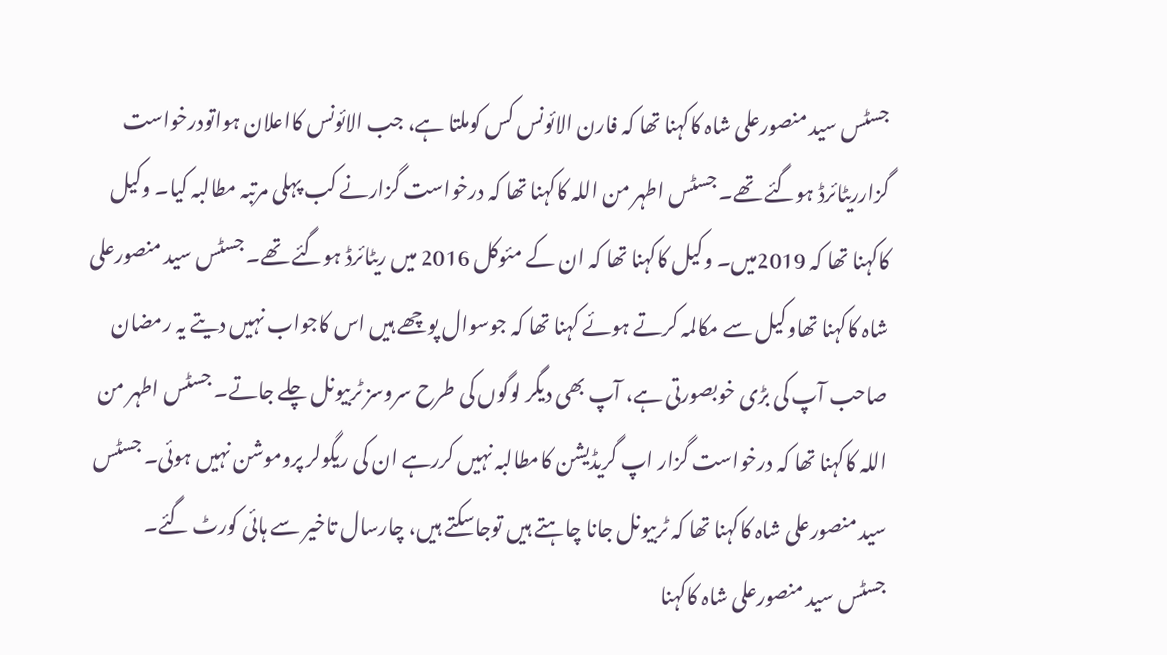جسٹس سید منصورعلی شاہ کاکہنا تھا کہ فارن الائونس کس کوملتا ہے، جب الائونس کااعلان ہواتودرخواست گزارریٹائرڈ ہوگئے تھے۔ جسٹس اطہر من اللہ کاکہنا تھا کہ درخواست گزارنے کب پہلی مرتبہ مطالبہ کیا۔ وکیل کاکہنا تھا کہ 2019میں۔ وکیل کاکہنا تھا کہ ان کے مئوکل 2016 میں ریٹائرڈ ہوگئے تھے۔ جسٹس سید منصورعلی شاہ کاکہنا تھاوکیل سے مکالمہ کرتے ہوئے کہنا تھا کہ جوسوال پوچھے ہیں اس کاجواب نہیں دیتے یہ رمضان صاحب آپ کی بڑی خوبصورتی ہے، آپ بھی دیگر لوگوں کی طرح سروسز ٹربیونل چلے جاتے۔ جسٹس اطہر من اللہ کاکہنا تھا کہ درخواست گزار اپ گریڈیشن کامطالبہ نہیں کررہے ان کی ریگولر پروموشن نہیں ہوئی۔ جسٹس سید منصورعلی شاہ کاکہنا تھا کہ ٹربیونل جانا چاہتے ہیں توجاسکتے ہیں، چارسال تاخیر سے ہائی کورٹ گئے۔
جسٹس سید منصورعلی شاہ کاکہنا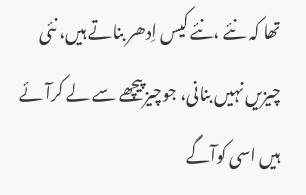تھا کہ نئے ،نئے کیس اِدھر بناتے ہیں، نئی چیزیں نہیں بنانی، جوچیزپیچھے سے لے کرآئے ہیں اسی کوآگے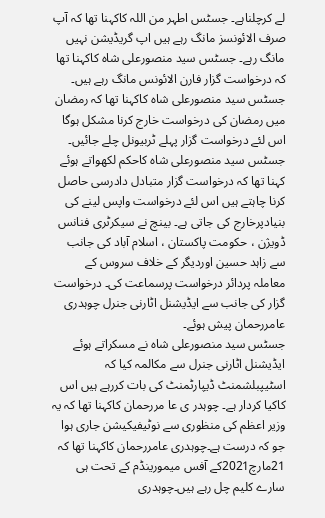لے کرچلناہے۔ جسٹس اطہر من اللہ کاکہنا تھا کہ آپ صرف الائونسز مانگ رہے ہیں اپ گریڈیشن نہیں مانگ رہے۔ جسٹس سید منصورعلی شاہ کاکہنا تھا کہ درخواست گزار فارن الائونس مانگ رہے ہیں۔ جسٹس سید منصورعلی شاہ کاکہنا تھا کہ رمضان میں رمضان کی درخواست خارج کرنا مشکل ہوگا اس لئے درخواست گزار پہلے ٹربیونل چلے جائیں۔ جسٹس سید منصورعلی شاہ کاحکم لکھواتے ہوئے کہنا تھا کہ درخواست گزار متبادل دادرسی حاصل کرنا چاہتے ہیں اس لئے درخواست واپس لینے کی بنیادپرخارج کی جاتی ہے۔ بینچ نے سیکرٹری فنانس ڈویژن ، حکومت پاکستان ، اسلام آباد کی جانب سے زاہد حسین اوردیگر کے خلاف سروس کے معاملہ پردائر درخواست پرسماعت کی۔ درخواست گزار کی جانب سے ایڈیشنل اٹارنی جنرل چوہدری عامررحمان پیش ہوئے۔
جسٹس سید منصورعلی شاہ نے مسکراتے ہوئے ایڈیشنل اٹارنی جنرل سے مکالمہ کیا کہ اسٹیپبلشمنٹ ڈیپارٹمنٹ کی بات کررہے ہیں اس کاکیا کردار ہے۔ چوہدر ی عا مررحمان کاکہنا تھا کہ یہ وزیر اعظم کی منظوری سے نوٹیفیکیشن جاری ہوا جو کہ درست ہے۔چوہدری عامررحمان کاکہنا تھا کہ 21مارچ2021کے آفس میمورینڈم کے تحت ہی سارے کلیم چل رہے ہیں۔چوہدری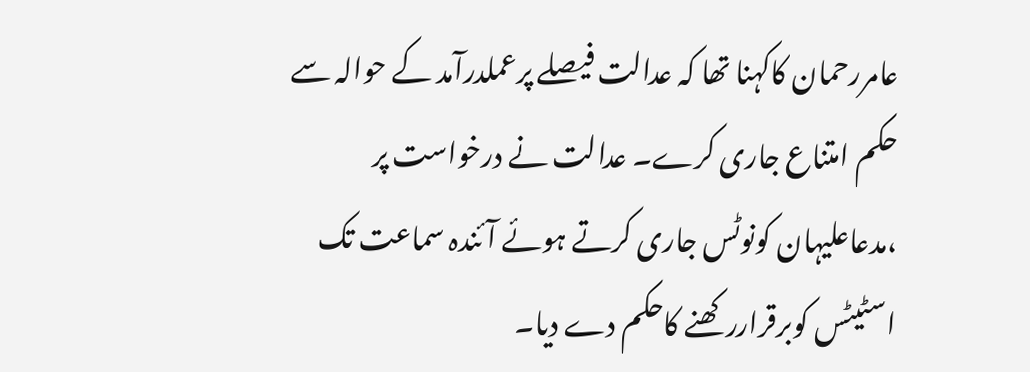عامررحمان کاکہنا تھا کہ عدالت فیصلے پرعملدرآمد کے حوالہ سے حکم امتناع جاری کرے۔ عدالت نے درخواست پر ،مدعاعلیہان کونوٹس جاری کرتے ہوئے آئندہ سماعت تک اسٹیٹس کوبرقراررکھنے کاحکم دے دیا۔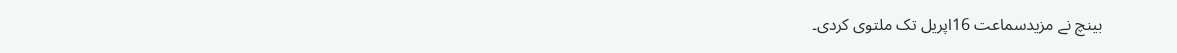بینچ نے مزیدسماعت 16اپریل تک ملتوی کردی۔